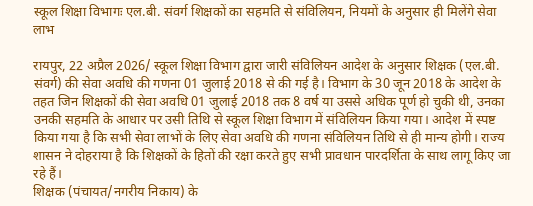स्कूल शिक्षा विभागः एल.बी. संवर्ग शिक्षकों का सहमति से संविलियन, नियमों के अनुसार ही मिलेंगे सेवा लाभ

रायपुर, 22 अप्रैल 2026/ स्कूल शिक्षा विभाग द्वारा जारी संविलियन आदेश के अनुसार शिक्षक (एल.बी. संवर्ग) की सेवा अवधि की गणना 01 जुलाई 2018 से की गई है। विभाग के 30 जून 2018 के आदेश के तहत जिन शिक्षकों की सेवा अवधि 01 जुलाई 2018 तक 8 वर्ष या उससे अधिक पूर्ण हो चुकी थी, उनका उनकी सहमति के आधार पर उसी तिथि से स्कूल शिक्षा विभाग में संविलियन किया गया। आदेश में स्पष्ट किया गया है कि सभी सेवा लाभों के लिए सेवा अवधि की गणना संविलियन तिथि से ही मान्य होगी। राज्य शासन ने दोहराया है कि शिक्षकों के हितों की रक्षा करते हुए सभी प्रावधान पारदर्शिता के साथ लागू किए जा रहे हैं।
शिक्षक (पंचायत/नगरीय निकाय) के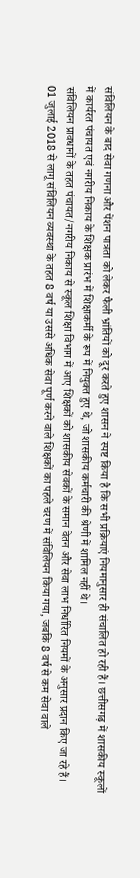संविलियन के बाद सेवा गणना और पेंशन पात्रता को लेकर फैली भ्रांतियों को दूर करते हुए शासन ने स्पष्ट किया है कि सभी प्रक्रियाएं नियमानुसार ही संचालित हो रही हैं। छत्तीसगढ़ में शासकीय स्कूलों में कार्यरत पंचायत एवं नगरीय निकाय के शिक्षक प्रारंभ में शिक्षाकर्मी के रूप में नियुक्त हुए थे, जो शासकीय कर्मचारी की श्रेणी में शामिल नहीं थे।
संविलियन प्रावधानों के तहत पंचायत/नगरीय निकाय से स्कूल शिक्षा विभाग में आए शिक्षकों को शासकीय सेवकों के समान वेतन और सेवा लाभ निर्धारित नियमों के अनुसार प्रदान किए जा रहे हैं। 01 जुलाई 2018 से लागू संविलियन व्यवस्था के तहत 8 वर्ष या उससे अधिक सेवा पूर्ण करने वाले शिक्षकों का पहले चरण में संविलियन किया गया, जबकि 8 वर्ष से कम सेवा वाले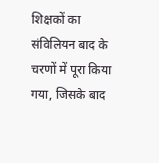शिक्षकों का संविलियन बाद के चरणों में पूरा किया गया, जिसके बाद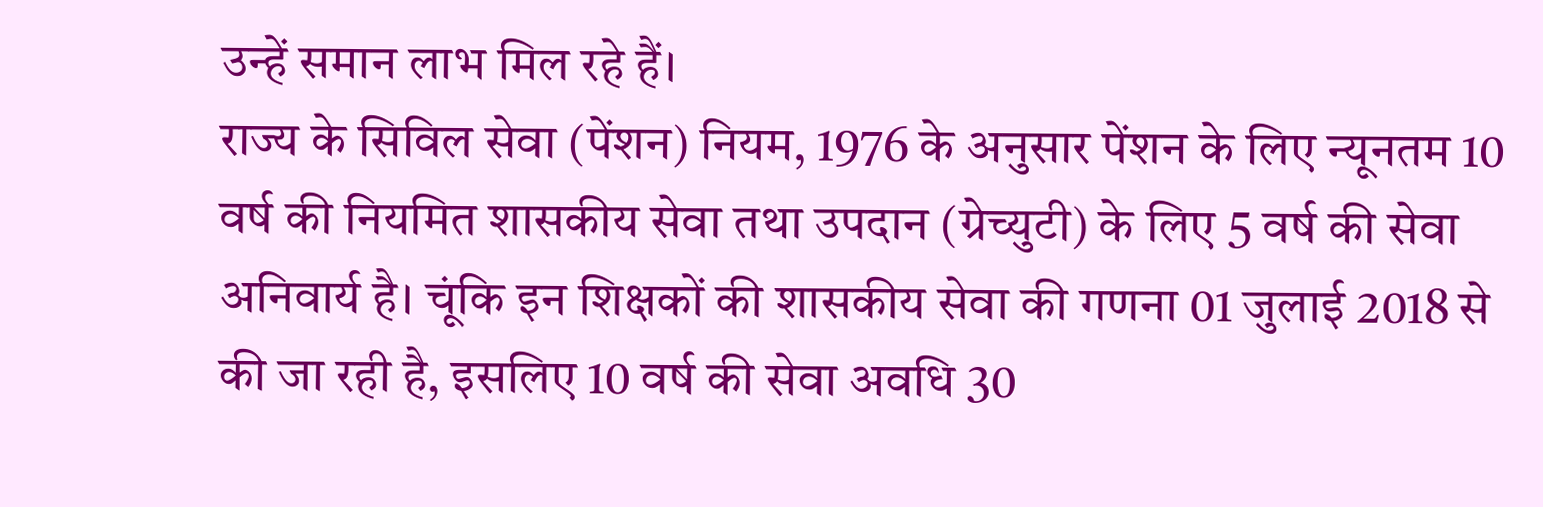उन्हें समान लाभ मिल रहे हैं।
राज्य के सिविल सेवा (पेंशन) नियम, 1976 के अनुसार पेंशन के लिए न्यूनतम 10 वर्ष की नियमित शासकीय सेवा तथा उपदान (ग्रेच्युटी) के लिए 5 वर्ष की सेवा अनिवार्य है। चूंकि इन शिक्षकों की शासकीय सेवा की गणना 01 जुलाई 2018 से की जा रही है, इसलिए 10 वर्ष की सेवा अवधि 30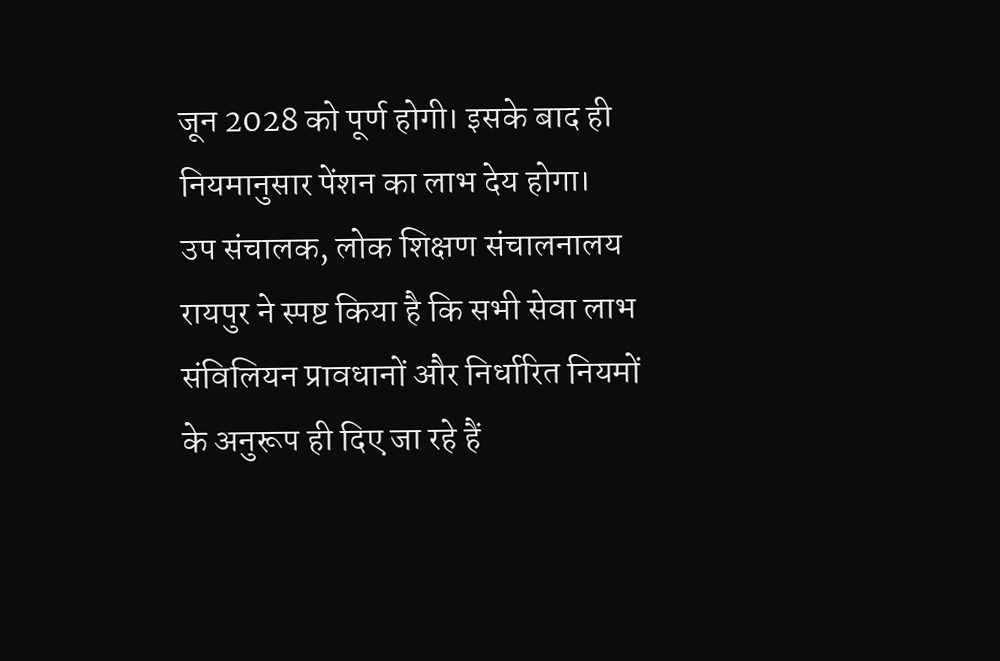जून 2028 को पूर्ण होगी। इसके बाद ही नियमानुसार पेंशन का लाभ देय होगा।
उप संचालक, लोक शिक्षण संचालनालय रायपुर ने स्पष्ट किया है कि सभी सेवा लाभ संविलियन प्रावधानों और निर्धारित नियमों के अनुरूप ही दिए जा रहे हैं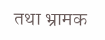तथा भ्रामक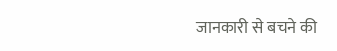जानकारी से बचने की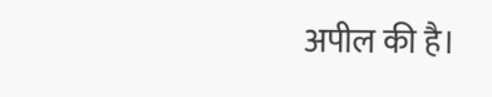अपील की है।